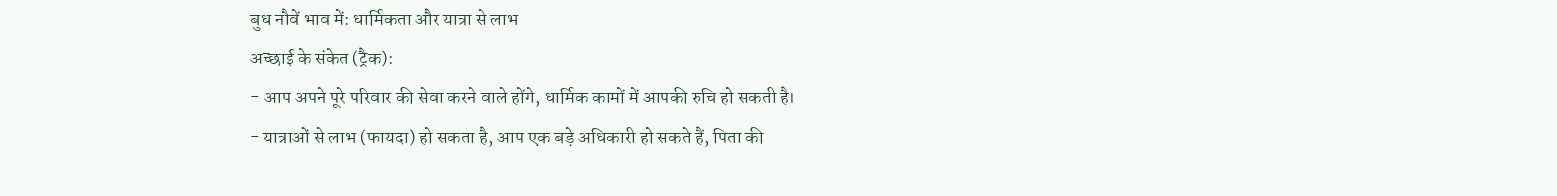बुध नौवें भाव में: धार्मिकता और यात्रा से लाभ
अच्छाई के संकेत (ट्रैक):
- आप अपने पूरे परिवार की सेवा करने वाले होंगे, धार्मिक कामों में आपकी रुचि हो सकती है।
- यात्राओं से लाभ (फायदा) हो सकता है, आप एक बड़े अधिकारी हो सकते हैं, पिता की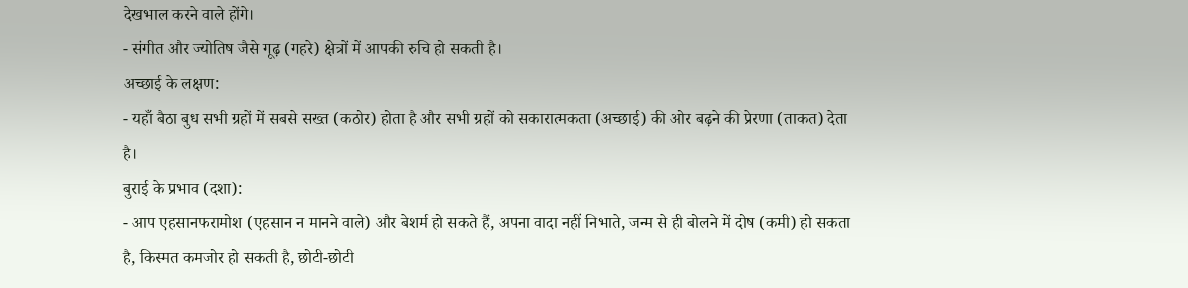देखभाल करने वाले होंगे।
- संगीत और ज्योतिष जैसे गूढ़ (गहरे) क्षेत्रों में आपकी रुचि हो सकती है।
अच्छाई के लक्षण:
- यहाँ बैठा बुध सभी ग्रहों में सबसे सख्त (कठोर) होता है और सभी ग्रहों को सकारात्मकता (अच्छाई) की ओर बढ़ने की प्रेरणा (ताकत) देता है।
बुराई के प्रभाव (दशा):
- आप एहसानफरामोश (एहसान न मानने वाले) और बेशर्म हो सकते हैं, अपना वादा नहीं निभाते, जन्म से ही बोलने में दोष (कमी) हो सकता है, किस्मत कमजोर हो सकती है, छोटी-छोटी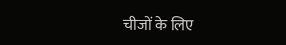चीजों के लिए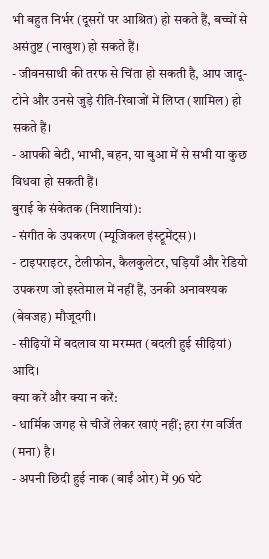भी बहुत निर्भर (दूसरों पर आश्रित) हो सकते हैं, बच्चों से असंतुष्ट (नाखुश) हो सकते हैं।
- जीवनसाथी की तरफ से चिंता हो सकती है, आप जादू-टोने और उनसे जुड़े रीति-रिवाजों में लिप्त (शामिल) हो सकते हैं।
- आपकी बेटी, भाभी, बहन, या बुआ में से सभी या कुछ विधवा हो सकती हैं।
बुराई के संकेतक (निशानियां):
- संगीत के उपकरण (म्यूजिकल इंस्ट्रूमेंट्स)।
- टाइपराइटर, टेलीफोन, कैलकुलेटर, घड़ियाँ और रेडियो उपकरण जो इस्तेमाल में नहीं हैं, उनकी अनावश्यक (बेवजह) मौजूदगी।
- सीढ़ियों में बदलाव या मरम्मत (बदली हुई सीढ़ियां) आदि।
क्या करें और क्या न करें:
- धार्मिक जगह से चीजें लेकर खाएं नहीं; हरा रंग वर्जित (मना) है।
- अपनी छिदी हुई नाक (बाईं ओर) में 96 घंटे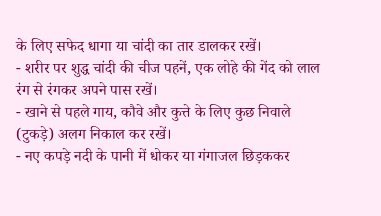के लिए सफेद धागा या चांदी का तार डालकर रखें।
- शरीर पर शुद्ध चांदी की चीज पहनें, एक लोहे की गेंद को लाल रंग से रंगकर अपने पास रखें।
- खाने से पहले गाय, कौवे और कुत्ते के लिए कुछ निवाले (टुकड़े) अलग निकाल कर रखें।
- नए कपड़े नदी के पानी में धोकर या गंगाजल छिड़ककर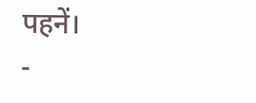पहनें।
-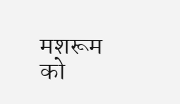मशरूम को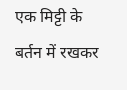एक मिट्टी के बर्तन में रखकर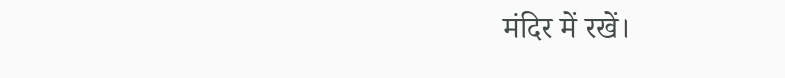मंदिर में रखें।